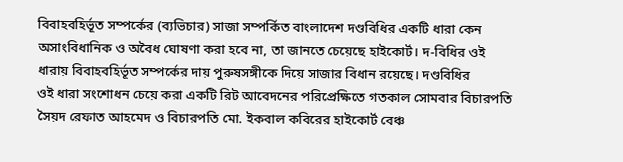বিবাহবহির্ভূত সম্পর্কের (ব্যভিচার) সাজা সম্পর্কিত বাংলাদেশ দণ্ডবিধির একটি ধারা কেন অসাংবিধানিক ও অবৈধ ঘোষণা করা হবে না, তা জানতে চেয়েছে হাইকোর্ট। দ-বিধির ওই ধারায় বিবাহবহির্ভূত সম্পর্কের দায় পুরুষসঙ্গীকে দিয়ে সাজার বিধান রয়েছে। দণ্ডবিধির
ওই ধারা সংশোধন চেয়ে করা একটি রিট আবেদনের পরিপ্রেক্ষিতে গতকাল সোমবার বিচারপতি সৈয়দ রেফাত আহমেদ ও বিচারপতি মো. ইকবাল কবিরের হাইকোর্ট বেঞ্চ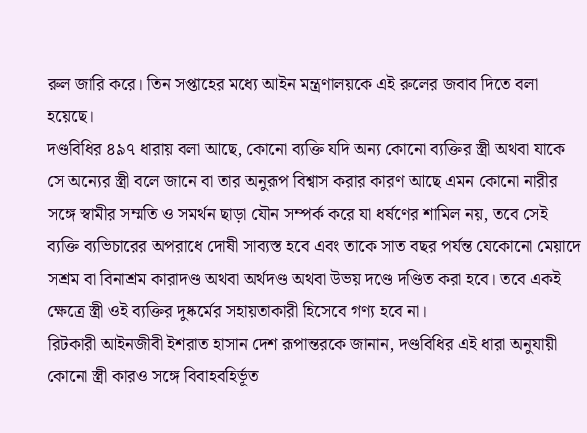রুল জারি করে। তিন সপ্তাহের মধ্যে আইন মন্ত্রণালয়কে এই রুলের জবাব দিতে বলা হয়েছে।
দণ্ডবিধির ৪৯৭ ধারায় বলা আছে, কোনো ব্যক্তি যদি অন্য কোনো ব্যক্তির স্ত্রী অথবা যাকে সে অন্যের স্ত্রী বলে জানে বা তার অনুরূপ বিশ্বাস করার কারণ আছে এমন কোনো নারীর সঙ্গে স্বামীর সম্মতি ও সমর্থন ছাড়া যৌন সম্পর্ক করে যা ধর্ষণের শামিল নয়, তবে সেই ব্যক্তি ব্যভিচারের অপরাধে দোষী সাব্যস্ত হবে এবং তাকে সাত বছর পর্যন্ত যেকোনো মেয়াদে সশ্রম বা বিনাশ্রম কারাদণ্ড অথবা অর্থদণ্ড অথবা উভয় দণ্ডে দণ্ডিত করা হবে। তবে একই ক্ষেত্রে স্ত্রী ওই ব্যক্তির দুষ্কর্মের সহায়তাকারী হিসেবে গণ্য হবে না।
রিটকারী আইনজীবী ইশরাত হাসান দেশ রূপান্তরকে জানান, দণ্ডবিধির এই ধারা অনুযায়ী কোনো স্ত্রী কারও সঙ্গে বিবাহবহির্ভূত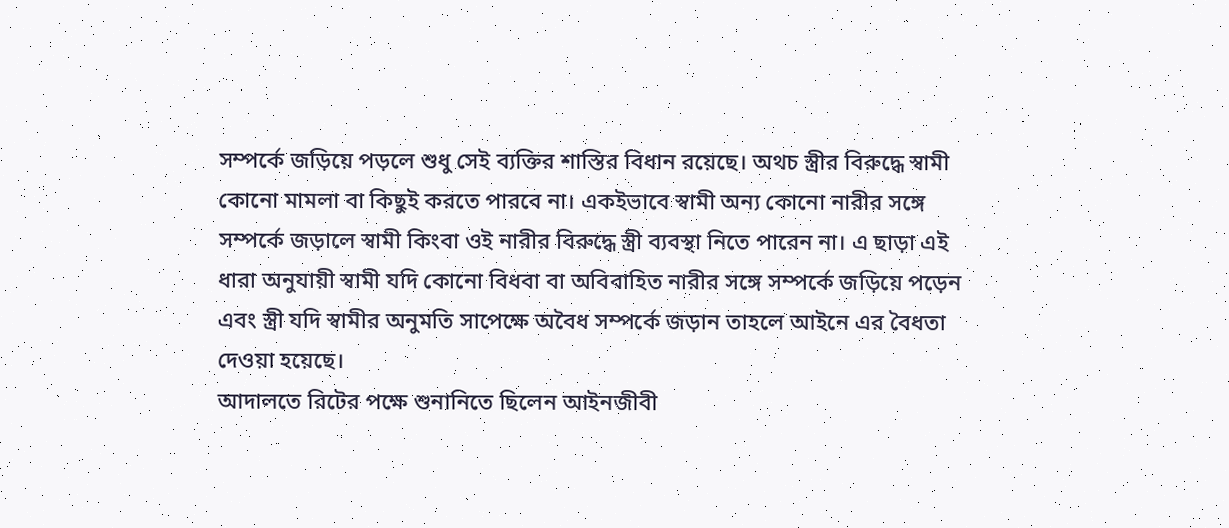সম্পর্কে জড়িয়ে পড়লে শুধু সেই ব্যক্তির শাস্তির বিধান রয়েছে। অথচ স্ত্রীর বিরুদ্ধে স্বামী কোনো মামলা বা কিছুই করতে পারবে না। একইভাবে স্বামী অন্য কোনো নারীর সঙ্গে সম্পর্কে জড়ালে স্বামী কিংবা ওই নারীর বিরুদ্ধে স্ত্রী ব্যবস্থা নিতে পারেন না। এ ছাড়া এই ধারা অনুযায়ী স্বামী যদি কোনো বিধবা বা অবিবাহিত নারীর সঙ্গে সম্পর্কে জড়িয়ে পড়েন এবং স্ত্রী যদি স্বামীর অনুমতি সাপেক্ষে অবৈধ সম্পর্কে জড়ান তাহলে আইনে এর বৈধতা দেওয়া হয়েছে।
আদালতে রিটের পক্ষে শুনানিতে ছিলেন আইনজীবী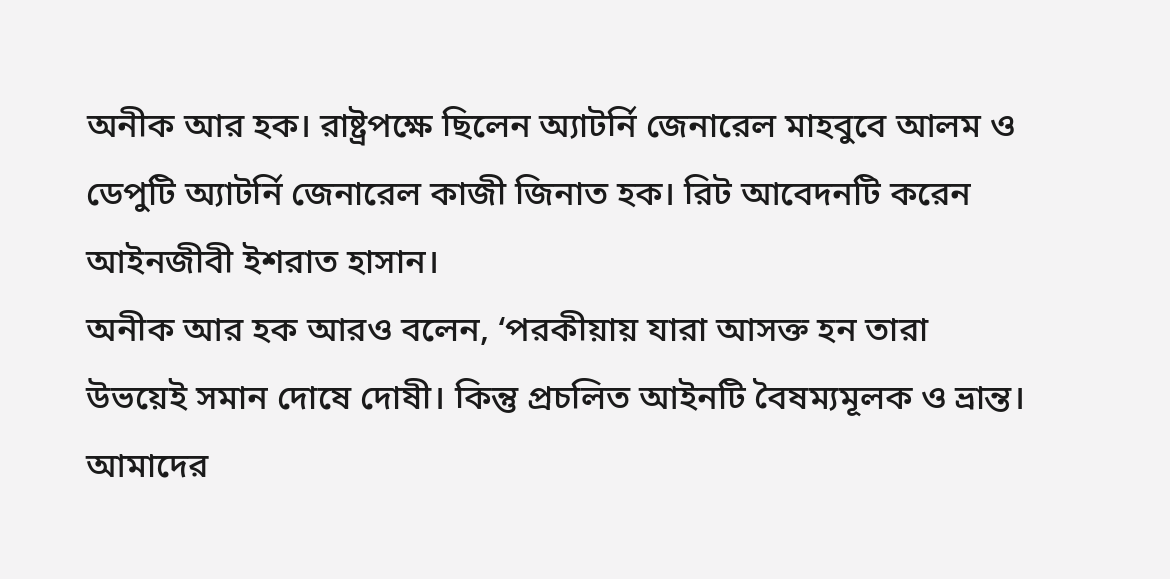অনীক আর হক। রাষ্ট্রপক্ষে ছিলেন অ্যাটর্নি জেনারেল মাহবুবে আলম ও ডেপুটি অ্যাটর্নি জেনারেল কাজী জিনাত হক। রিট আবেদনটি করেন আইনজীবী ইশরাত হাসান।
অনীক আর হক আরও বলেন, ‘পরকীয়ায় যারা আসক্ত হন তারা উভয়েই সমান দোষে দোষী। কিন্তু প্রচলিত আইনটি বৈষম্যমূলক ও ভ্রান্ত। আমাদের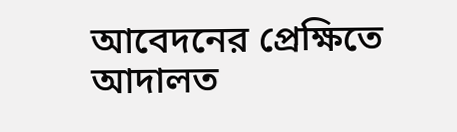আবেদনের প্রেক্ষিতে আদালত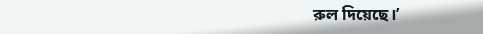রুল দিয়েছে।’